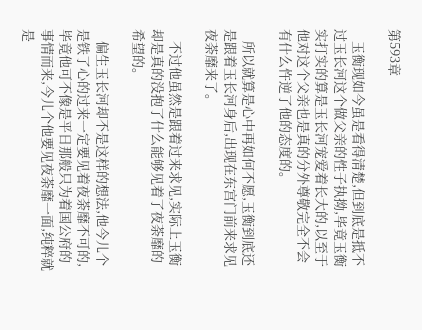第593章

    玉衡现如今虽是看得清楚,但到底是抵不过玉长河这个做父亲的性子执拗,毕竟玉衡实打实的算是玉长河宠爱着长大的,以至于他对这个父亲也是真的分外尊敬完全不会有什么忤逆了他的态度的。

    所以就算是心中再如何不愿,玉衡到底还是跟着玉长河身后,出现在东宫门前来求见夜荼靡来了。

    不过他虽然是跟着过来求见,实际上玉衡却是真的没抱了什么能够见着了夜荼靡的希望的。

    偏生玉长河却不是这样的想法,他今儿个是铁了心的过来一定要见着夜荼靡不可的,毕竟他可不像是平日那般只为着国公府的事情而来,今儿个他要见夜荼靡一面,纯粹就是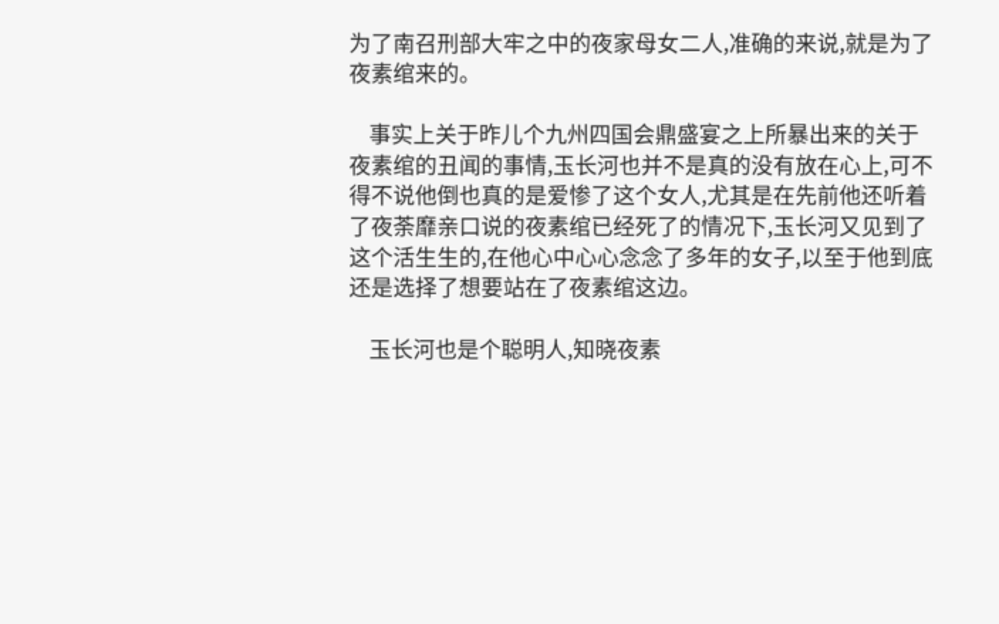为了南召刑部大牢之中的夜家母女二人,准确的来说,就是为了夜素绾来的。

    事实上关于昨儿个九州四国会鼎盛宴之上所暴出来的关于夜素绾的丑闻的事情,玉长河也并不是真的没有放在心上,可不得不说他倒也真的是爱惨了这个女人,尤其是在先前他还听着了夜荼靡亲口说的夜素绾已经死了的情况下,玉长河又见到了这个活生生的,在他心中心心念念了多年的女子,以至于他到底还是选择了想要站在了夜素绾这边。

    玉长河也是个聪明人,知晓夜素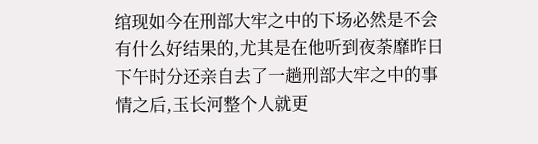绾现如今在刑部大牢之中的下场必然是不会有什么好结果的,尤其是在他听到夜荼靡昨日下午时分还亲自去了一趟刑部大牢之中的事情之后,玉长河整个人就更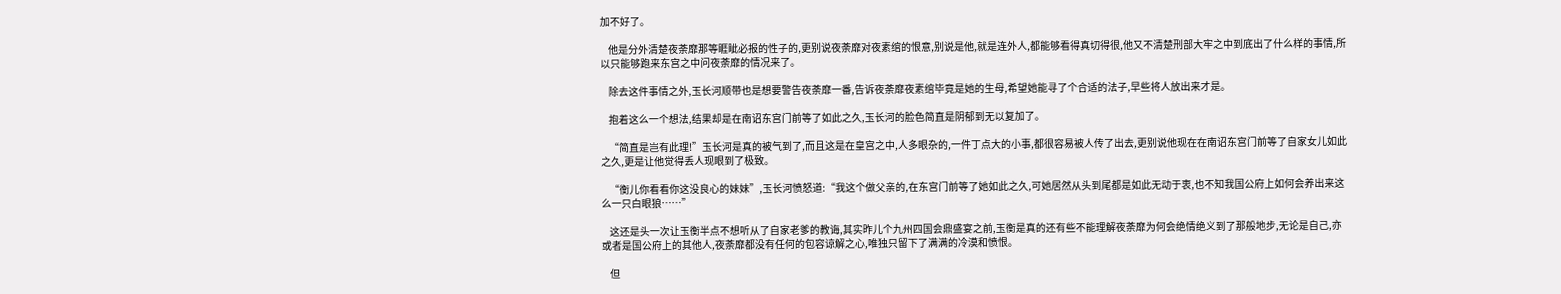加不好了。

    他是分外清楚夜荼靡那等睚眦必报的性子的,更别说夜荼靡对夜素绾的恨意,别说是他,就是连外人,都能够看得真切得很,他又不清楚刑部大牢之中到底出了什么样的事情,所以只能够跑来东宫之中问夜荼靡的情况来了。

    除去这件事情之外,玉长河顺带也是想要警告夜荼靡一番,告诉夜荼靡夜素绾毕竟是她的生母,希望她能寻了个合适的法子,早些将人放出来才是。

    抱着这么一个想法,结果却是在南诏东宫门前等了如此之久,玉长河的脸色简直是阴郁到无以复加了。

    “简直是岂有此理!”玉长河是真的被气到了,而且这是在皇宫之中,人多眼杂的,一件丁点大的小事,都很容易被人传了出去,更别说他现在在南诏东宫门前等了自家女儿如此之久,更是让他觉得丢人现眼到了极致。

    “衡儿你看看你这没良心的妹妹”,玉长河愤怒道:“我这个做父亲的,在东宫门前等了她如此之久,可她居然从头到尾都是如此无动于衷,也不知我国公府上如何会养出来这么一只白眼狼……”

    这还是头一次让玉衡半点不想听从了自家老爹的教诲,其实昨儿个九州四国会鼎盛宴之前,玉衡是真的还有些不能理解夜荼靡为何会绝情绝义到了那般地步,无论是自己,亦或者是国公府上的其他人,夜荼靡都没有任何的包容谅解之心,唯独只留下了满满的冷漠和愤恨。

    但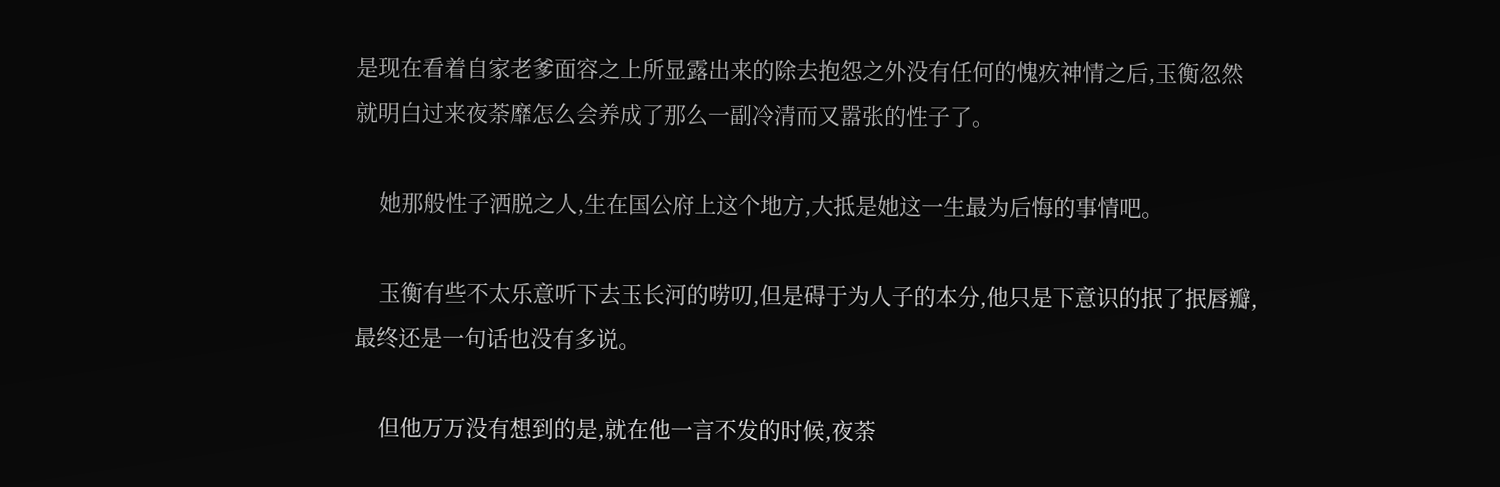是现在看着自家老爹面容之上所显露出来的除去抱怨之外没有任何的愧疚神情之后,玉衡忽然就明白过来夜荼靡怎么会养成了那么一副冷清而又嚣张的性子了。

    她那般性子洒脱之人,生在国公府上这个地方,大抵是她这一生最为后悔的事情吧。

    玉衡有些不太乐意听下去玉长河的唠叨,但是碍于为人子的本分,他只是下意识的抿了抿唇瓣,最终还是一句话也没有多说。

    但他万万没有想到的是,就在他一言不发的时候,夜荼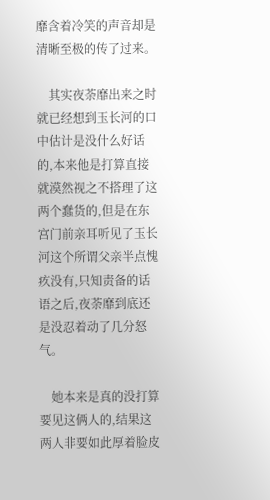靡含着冷笑的声音却是清晰至极的传了过来。

    其实夜荼靡出来之时就已经想到玉长河的口中估计是没什么好话的,本来他是打算直接就漠然视之不搭理了这两个蠢货的,但是在东宫门前亲耳听见了玉长河这个所谓父亲半点愧疚没有,只知责备的话语之后,夜荼靡到底还是没忍着动了几分怒气。

    她本来是真的没打算要见这俩人的,结果这两人非要如此厚着脸皮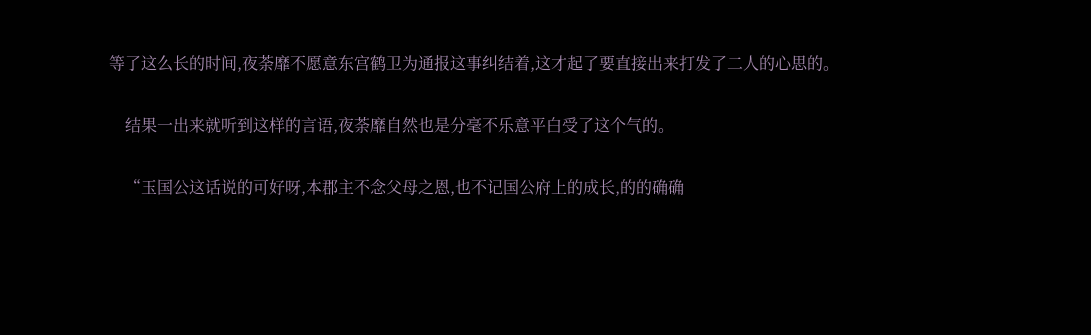等了这么长的时间,夜荼靡不愿意东宫鹤卫为通报这事纠结着,这才起了要直接出来打发了二人的心思的。

    结果一出来就听到这样的言语,夜荼靡自然也是分毫不乐意平白受了这个气的。

    “玉国公这话说的可好呀,本郡主不念父母之恩,也不记国公府上的成长,的的确确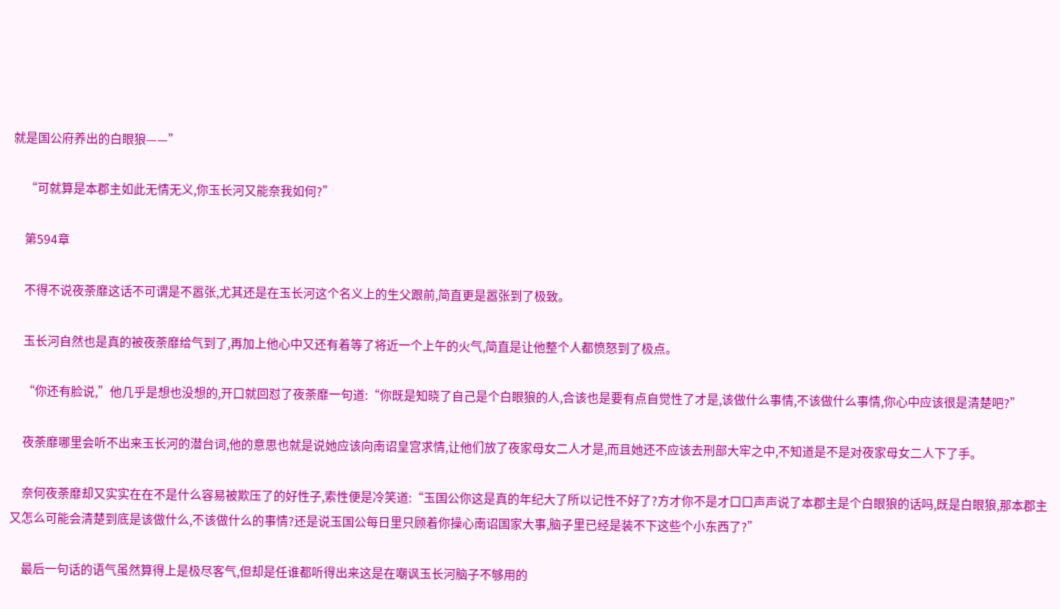就是国公府养出的白眼狼——”

    “可就算是本郡主如此无情无义,你玉长河又能奈我如何?”

    第594章

    不得不说夜荼靡这话不可谓是不嚣张,尤其还是在玉长河这个名义上的生父跟前,简直更是嚣张到了极致。

    玉长河自然也是真的被夜荼靡给气到了,再加上他心中又还有着等了将近一个上午的火气,简直是让他整个人都愤怒到了极点。

    “你还有脸说,”他几乎是想也没想的,开口就回怼了夜荼靡一句道:“你既是知晓了自己是个白眼狼的人,合该也是要有点自觉性了才是,该做什么事情,不该做什么事情,你心中应该很是清楚吧?”

    夜荼靡哪里会听不出来玉长河的潜台词,他的意思也就是说她应该向南诏皇宫求情,让他们放了夜家母女二人才是,而且她还不应该去刑部大牢之中,不知道是不是对夜家母女二人下了手。

    奈何夜荼靡却又实实在在不是什么容易被欺压了的好性子,索性便是冷笑道:“玉国公你这是真的年纪大了所以记性不好了?方才你不是才口口声声说了本郡主是个白眼狼的话吗,既是白眼狼,那本郡主又怎么可能会清楚到底是该做什么,不该做什么的事情?还是说玉国公每日里只顾着你操心南诏国家大事,脑子里已经是装不下这些个小东西了?”

    最后一句话的语气虽然算得上是极尽客气,但却是任谁都听得出来这是在嘲讽玉长河脑子不够用的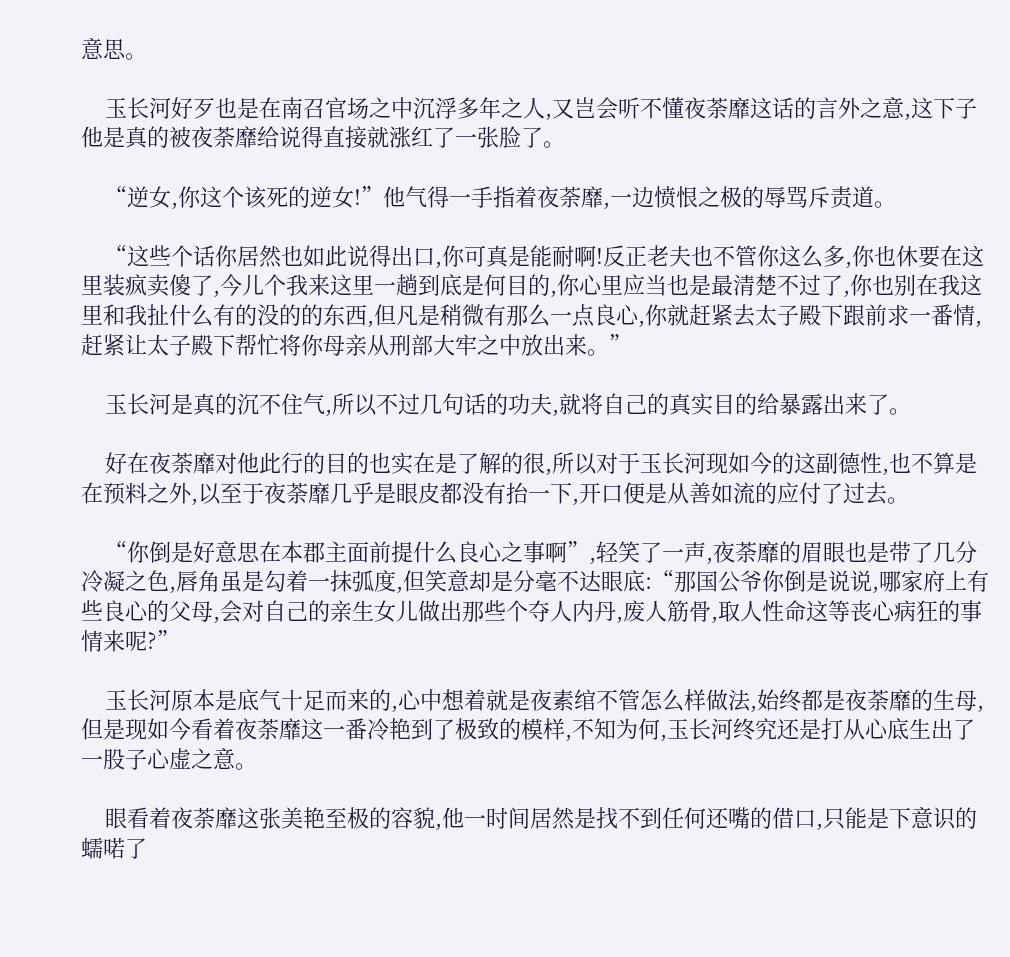意思。

    玉长河好歹也是在南召官场之中沉浮多年之人,又岂会听不懂夜荼靡这话的言外之意,这下子他是真的被夜荼靡给说得直接就涨红了一张脸了。

    “逆女,你这个该死的逆女!”他气得一手指着夜荼靡,一边愤恨之极的辱骂斥责道。

    “这些个话你居然也如此说得出口,你可真是能耐啊!反正老夫也不管你这么多,你也休要在这里装疯卖傻了,今儿个我来这里一趟到底是何目的,你心里应当也是最清楚不过了,你也别在我这里和我扯什么有的没的的东西,但凡是稍微有那么一点良心,你就赶紧去太子殿下跟前求一番情,赶紧让太子殿下帮忙将你母亲从刑部大牢之中放出来。”

    玉长河是真的沉不住气,所以不过几句话的功夫,就将自己的真实目的给暴露出来了。

    好在夜荼靡对他此行的目的也实在是了解的很,所以对于玉长河现如今的这副德性,也不算是在预料之外,以至于夜荼靡几乎是眼皮都没有抬一下,开口便是从善如流的应付了过去。

    “你倒是好意思在本郡主面前提什么良心之事啊”,轻笑了一声,夜荼靡的眉眼也是带了几分冷凝之色,唇角虽是勾着一抹弧度,但笑意却是分毫不达眼底:“那国公爷你倒是说说,哪家府上有些良心的父母,会对自己的亲生女儿做出那些个夺人内丹,废人筋骨,取人性命这等丧心病狂的事情来呢?”

    玉长河原本是底气十足而来的,心中想着就是夜素绾不管怎么样做法,始终都是夜荼靡的生母,但是现如今看着夜荼靡这一番冷艳到了极致的模样,不知为何,玉长河终究还是打从心底生出了一股子心虚之意。

    眼看着夜荼靡这张美艳至极的容貌,他一时间居然是找不到任何还嘴的借口,只能是下意识的蠕喏了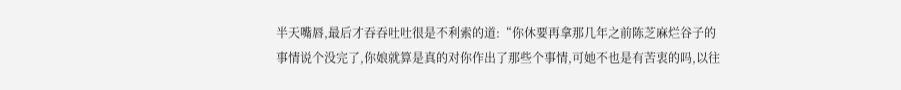半天嘴唇,最后才吞吞吐吐很是不利索的道:“你休要再拿那几年之前陈芝麻烂谷子的事情说个没完了,你娘就算是真的对你作出了那些个事情,可她不也是有苦衷的吗,以往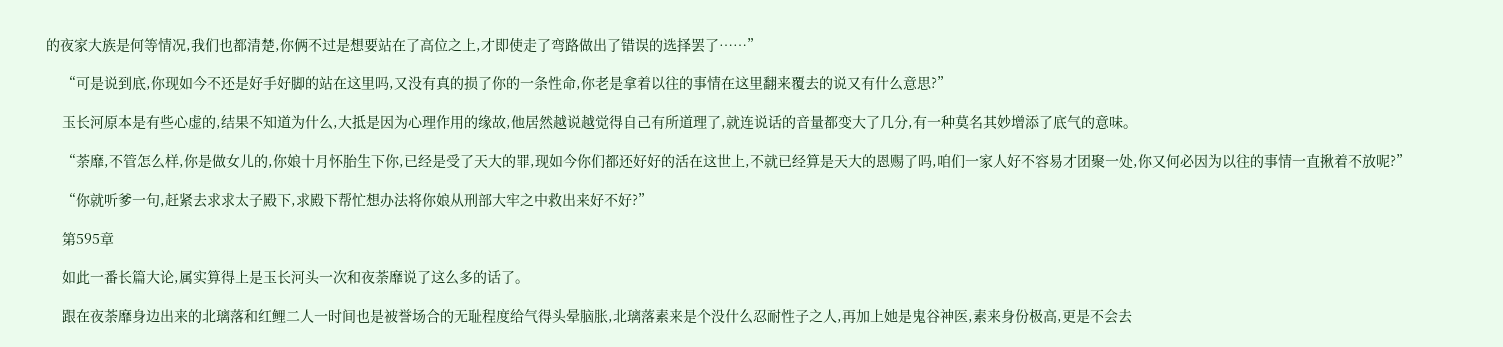的夜家大族是何等情况,我们也都清楚,你俩不过是想要站在了高位之上,才即使走了弯路做出了错误的选择罢了……”

    “可是说到底,你现如今不还是好手好脚的站在这里吗,又没有真的损了你的一条性命,你老是拿着以往的事情在这里翻来覆去的说又有什么意思?”

    玉长河原本是有些心虚的,结果不知道为什么,大抵是因为心理作用的缘故,他居然越说越觉得自己有所道理了,就连说话的音量都变大了几分,有一种莫名其妙增添了底气的意味。

    “荼靡,不管怎么样,你是做女儿的,你娘十月怀胎生下你,已经是受了天大的罪,现如今你们都还好好的活在这世上,不就已经算是天大的恩赐了吗,咱们一家人好不容易才团聚一处,你又何必因为以往的事情一直揪着不放呢?”

    “你就听爹一句,赶紧去求求太子殿下,求殿下帮忙想办法将你娘从刑部大牢之中救出来好不好?”

    第595章

    如此一番长篇大论,属实算得上是玉长河头一次和夜荼靡说了这么多的话了。

    跟在夜荼靡身边出来的北璃落和红鲤二人一时间也是被誉场合的无耻程度给气得头晕脑胀,北璃落素来是个没什么忍耐性子之人,再加上她是鬼谷神医,素来身份极高,更是不会去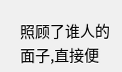照顾了谁人的面子,直接便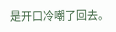是开口冷嘲了回去。